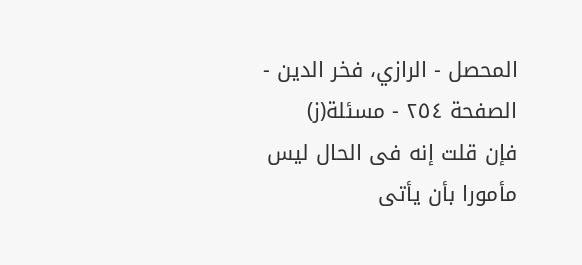المحصل - الرازي، فخر الدين - الصفحة ٢٥٤ - مسئلة(ز)
فإن قلت إنه فى الحال ليس مأمورا بأن يأتى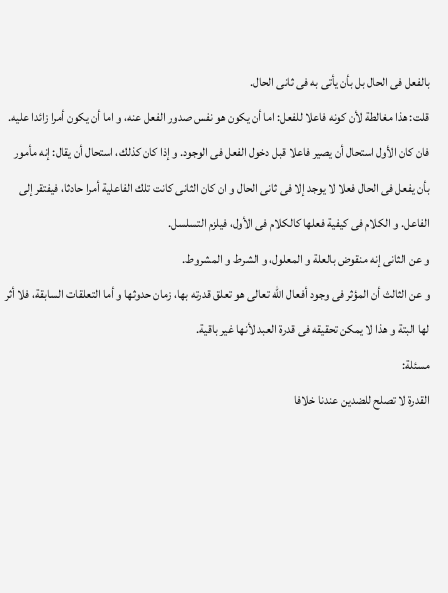بالفعل فى الحال بل بأن يأتى به فى ثانى الحال.
قلت: هذا مغالطة لأن كونه فاعلا للفعل: اما أن يكون هو نفس صدور الفعل عنه، و اما أن يكون أمرا زائدا عليه. فان كان الأول استحال أن يصير فاعلا قبل دخول الفعل فى الوجود. و إذا كان كذلك، استحال أن يقال: إنه مأمور بأن يفعل فى الحال فعلا لا يوجد إلا فى ثانى الحال و ان كان الثانى كانت تلك الفاعلية أمرا حادثا، فيفتقر إلى الفاعل. و الكلام فى كيفية فعلها كالكلام فى الأول، فيلزم التسلسل.
و عن الثانى إنه منقوض بالعلة و المعلول، و الشرط و المشروط.
و عن الثالث أن المؤثر فى وجود أفعال اللّه تعالى هو تعلق قدرته بها، زمان حدوثها و أما التعلقات السابقة، فلا أثر لها البتة و هذا لا يمكن تحقيقه فى قدرة العبد لأنها غير باقية.
مسئلة:
القدرة لا تصلح للضدين عندنا خلافا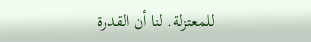للمعتزلة. لنا أن القدرة